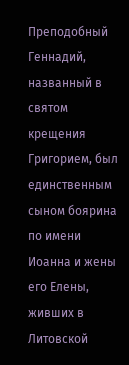Преподобный Геннадий, названный в святом крещения Григорием, был единственным сыном боярина по имени Иоанна и жены его Елены, живших в Литовской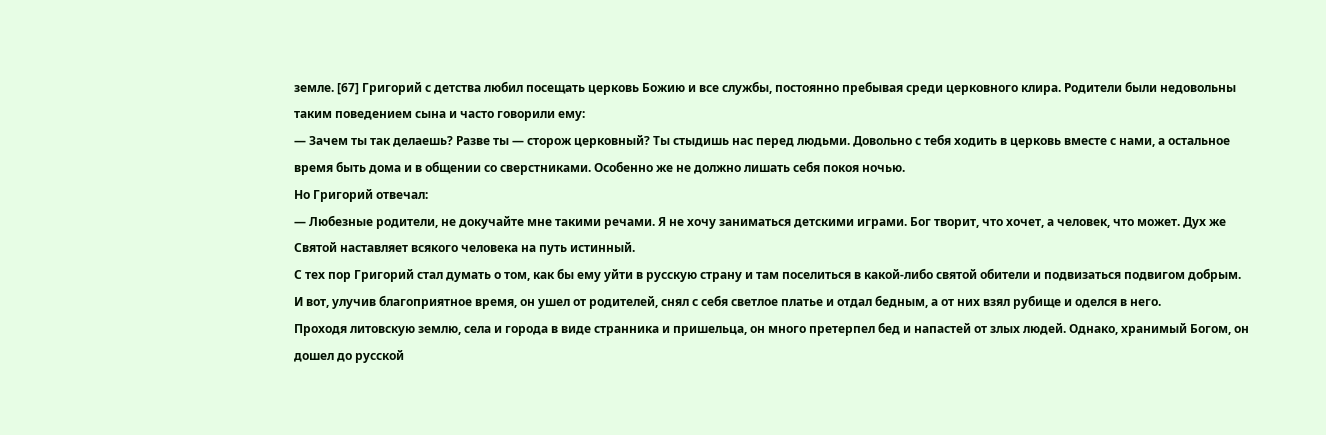земле. [67] Григорий с детства любил посещать церковь Божию и все службы, постоянно пребывая среди церковного клира. Родители были недовольны таким поведением сына и часто говорили ему:
— Зачем ты так делаешь? Разве ты — сторож церковный? Ты стыдишь нас перед людьми. Довольно с тебя ходить в церковь вместе с нами, а остальное время быть дома и в общении со сверстниками. Особенно же не должно лишать себя покоя ночью.
Но Григорий отвечал:
— Любезные родители, не докучайте мне такими речами. Я не хочу заниматься детскими играми. Бог творит, что хочет, а человек, что может. Дух же Святой наставляет всякого человека на путь истинный.
С тех пор Григорий стал думать о том, как бы ему уйти в русскую страну и там поселиться в какой-либо святой обители и подвизаться подвигом добрым.
И вот, улучив благоприятное время, он ушел от родителей, снял с себя светлое платье и отдал бедным, а от них взял рубище и оделся в него.
Проходя литовскую землю, села и города в виде странника и пришельца, он много претерпел бед и напастей от злых людей. Однако, хранимый Богом, он дошел до русской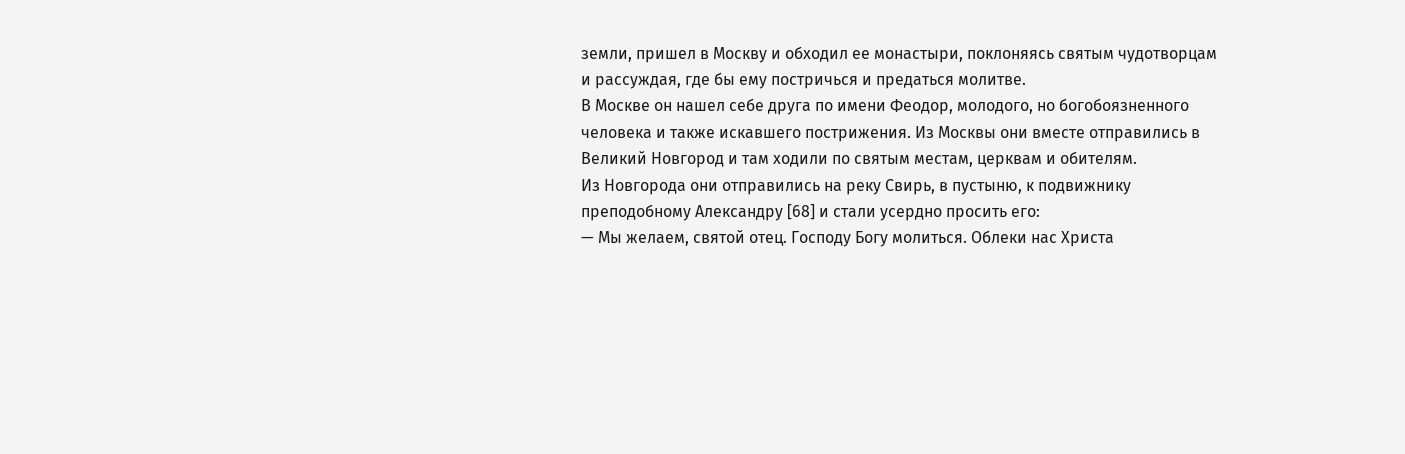земли, пришел в Москву и обходил ее монастыри, поклоняясь святым чудотворцам и рассуждая, где бы ему постричься и предаться молитве.
В Москве он нашел себе друга по имени Феодор, молодого, но богобоязненного человека и также искавшего пострижения. Из Москвы они вместе отправились в Великий Новгород и там ходили по святым местам, церквам и обителям.
Из Новгорода они отправились на реку Свирь, в пустыню, к подвижнику преподобному Александру [68] и стали усердно просить его:
— Мы желаем, святой отец. Господу Богу молиться. Облеки нас Христа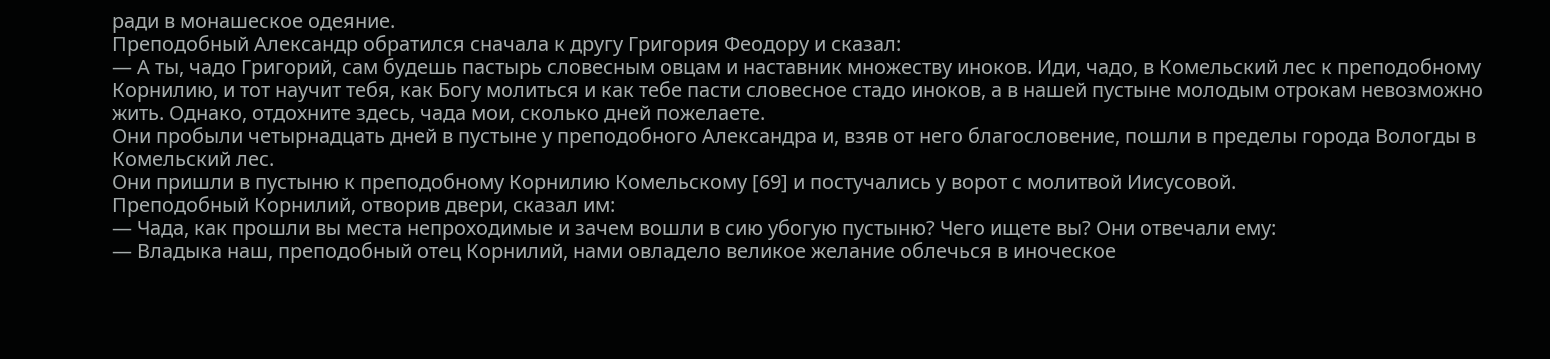ради в монашеское одеяние.
Преподобный Александр обратился сначала к другу Григория Феодору и сказал:
— А ты, чадо Григорий, сам будешь пастырь словесным овцам и наставник множеству иноков. Иди, чадо, в Комельский лес к преподобному Корнилию, и тот научит тебя, как Богу молиться и как тебе пасти словесное стадо иноков, а в нашей пустыне молодым отрокам невозможно жить. Однако, отдохните здесь, чада мои, сколько дней пожелаете.
Они пробыли четырнадцать дней в пустыне у преподобного Александра и, взяв от него благословение, пошли в пределы города Вологды в Комельский лес.
Они пришли в пустыню к преподобному Корнилию Комельскому [69] и постучались у ворот с молитвой Иисусовой.
Преподобный Корнилий, отворив двери, сказал им:
— Чада, как прошли вы места непроходимые и зачем вошли в сию убогую пустыню? Чего ищете вы? Они отвечали ему:
— Владыка наш, преподобный отец Корнилий, нами овладело великое желание облечься в иноческое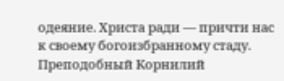одеяние. Христа ради — причти нас к своему богоизбранному стаду.
Преподобный Корнилий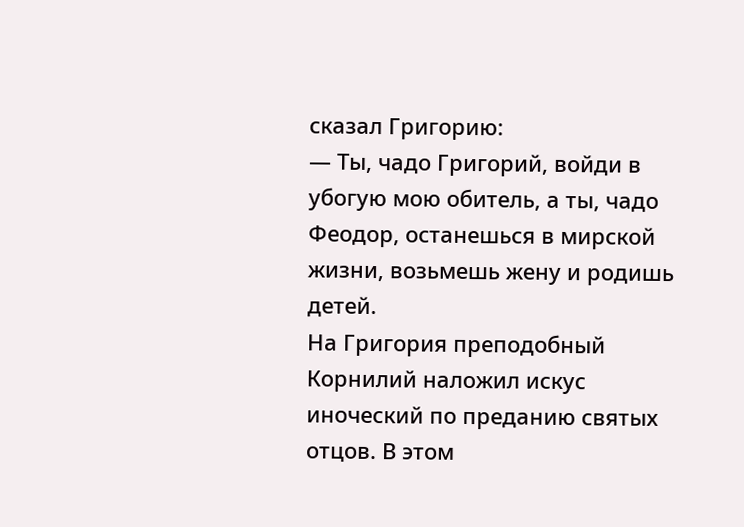сказал Григорию:
— Ты, чадо Григорий, войди в убогую мою обитель, а ты, чадо Феодор, останешься в мирской жизни, возьмешь жену и родишь детей.
На Григория преподобный Корнилий наложил искус иноческий по преданию святых отцов. В этом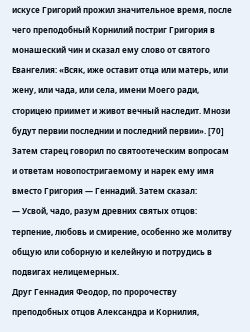искусе Григорий прожил значительное время, после чего преподобный Корнилий постриг Григория в монашеский чин и сказал ему слово от святого Евангелия: «Всяк, иже оставит отца или матерь, или жену, или чада, или села, имени Моего ради, сторицею приимет и живот вечный наследит. Мнози будут первии последнии и последний первии». [70]
Затем старец говорил по святоотеческим вопросам и ответам новопостригаемому и нарек ему имя вместо Григория — Геннадий. Затем сказал:
— Усвой, чадо, разум древних святых отцов: терпение, любовь и смирение, особенно же молитву общую или соборную и келейную и потрудись в подвигах нелицемерных.
Друг Геннадия Феодор, по пророчеству преподобных отцов Александра и Корнилия,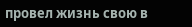провел жизнь свою в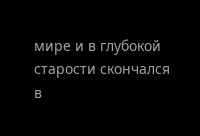мире и в глубокой старости скончался в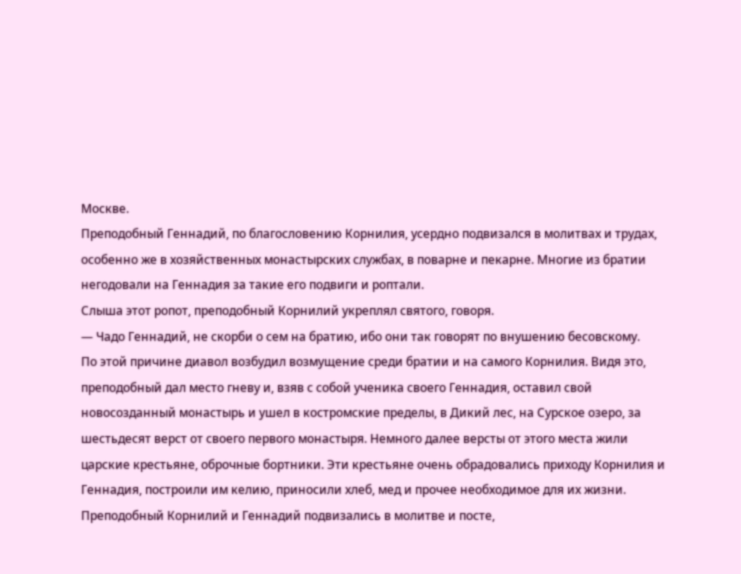Москве.
Преподобный Геннадий, по благословению Корнилия, усердно подвизался в молитвах и трудах, особенно же в хозяйственных монастырских службах, в поварне и пекарне. Многие из братии негодовали на Геннадия за такие его подвиги и роптали.
Слыша этот ропот, преподобный Корнилий укреплял святого, говоря.
— Чадо Геннадий, не скорби о сем на братию, ибо они так говорят по внушению бесовскому.
По этой причине диавол возбудил возмущение среди братии и на самого Корнилия. Видя это, преподобный дал место гневу и, взяв с собой ученика своего Геннадия, оставил свой новосозданный монастырь и ушел в костромские пределы, в Дикий лес, на Сурское озеро, за шестьдесят верст от своего первого монастыря. Немного далее версты от этого места жили царские крестьяне, оброчные бортники. Эти крестьяне очень обрадовались приходу Корнилия и Геннадия, построили им келию, приносили хлеб, мед и прочее необходимое для их жизни.
Преподобный Корнилий и Геннадий подвизались в молитве и посте,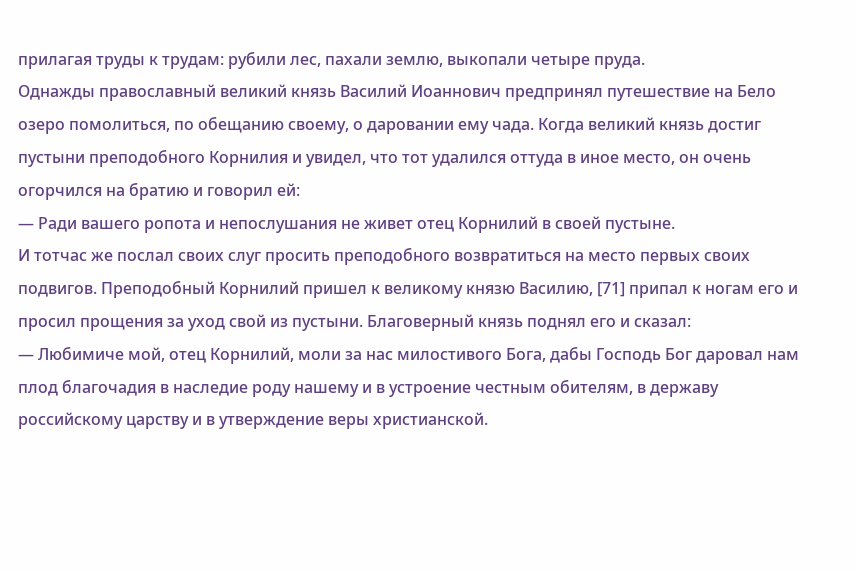прилагая труды к трудам: рубили лес, пахали землю, выкопали четыре пруда.
Однажды православный великий князь Василий Иоаннович предпринял путешествие на Бело озеро помолиться, по обещанию своему, о даровании ему чада. Когда великий князь достиг пустыни преподобного Корнилия и увидел, что тот удалился оттуда в иное место, он очень огорчился на братию и говорил ей:
— Ради вашего ропота и непослушания не живет отец Корнилий в своей пустыне.
И тотчас же послал своих слуг просить преподобного возвратиться на место первых своих подвигов. Преподобный Корнилий пришел к великому князю Василию, [71] припал к ногам его и просил прощения за уход свой из пустыни. Благоверный князь поднял его и сказал:
— Любимиче мой, отец Корнилий, моли за нас милостивого Бога, дабы Господь Бог даровал нам плод благочадия в наследие роду нашему и в устроение честным обителям, в державу российскому царству и в утверждение веры христианской.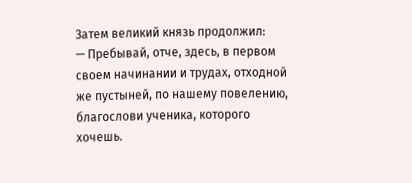Затем великий князь продолжил:
— Пребывай, отче, здесь, в первом своем начинании и трудах, отходной же пустыней, по нашему повелению, благослови ученика, которого хочешь.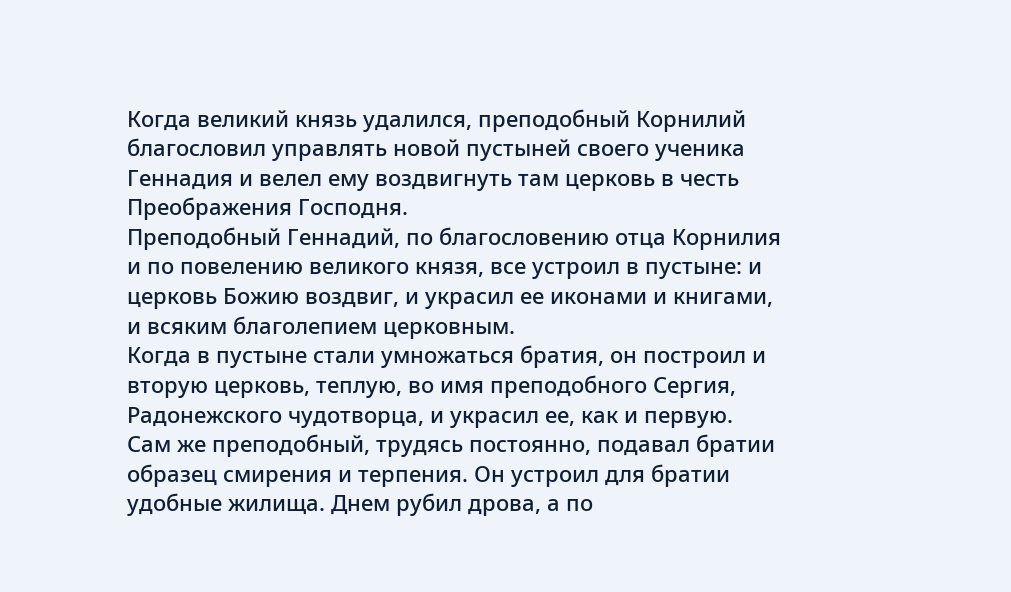Когда великий князь удалился, преподобный Корнилий благословил управлять новой пустыней своего ученика Геннадия и велел ему воздвигнуть там церковь в честь Преображения Господня.
Преподобный Геннадий, по благословению отца Корнилия и по повелению великого князя, все устроил в пустыне: и церковь Божию воздвиг, и украсил ее иконами и книгами, и всяким благолепием церковным.
Когда в пустыне стали умножаться братия, он построил и вторую церковь, теплую, во имя преподобного Сергия, Радонежского чудотворца, и украсил ее, как и первую.
Сам же преподобный, трудясь постоянно, подавал братии образец смирения и терпения. Он устроил для братии удобные жилища. Днем рубил дрова, а по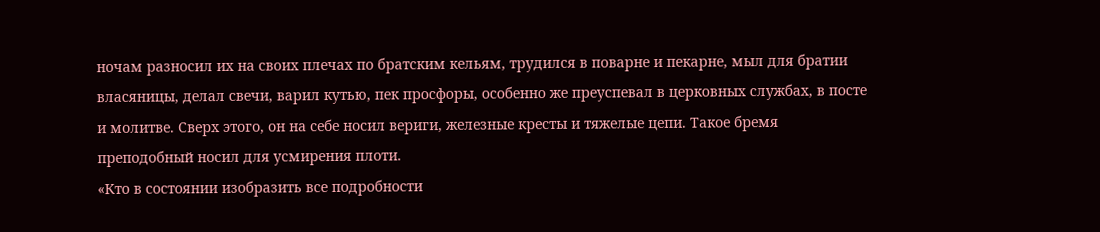ночам разносил их на своих плечах по братским кельям, трудился в поварне и пекарне, мыл для братии власяницы, делал свечи, варил кутью, пек просфоры, особенно же преуспевал в церковных службах, в посте и молитве. Сверх этого, он на себе носил вериги, железные кресты и тяжелые цепи. Такое бремя преподобный носил для усмирения плоти.
«Кто в состоянии изобразить все подробности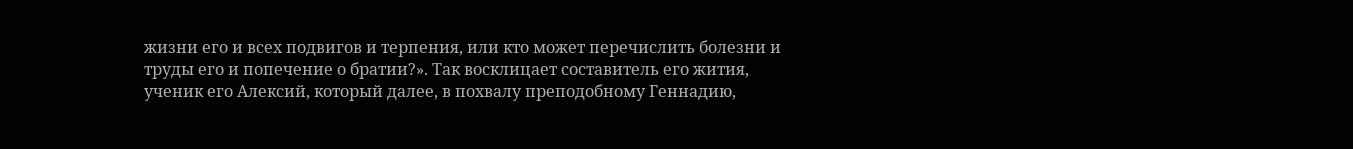жизни его и всех подвигов и терпения, или кто может перечислить болезни и труды его и попечение о братии?». Так восклицает составитель его жития, ученик его Алексий, который далее, в похвалу преподобному Геннадию,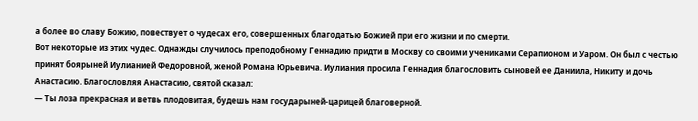а более во славу Божию, повествует о чудесах его, совершенных благодатью Божией при его жизни и по смерти.
Вот некоторые из этих чудес. Однажды случилось преподобному Геннадию придти в Москву со своими учениками Серапионом и Уаром. Он был с честью принят боярыней Иулианией Федоровной, женой Романа Юрьевича. Иулиания просила Геннадия благословить сыновей ее Даниила, Никиту и дочь Анастасию. Благословляя Анастасию, святой сказал:
— Ты лоза прекрасная и ветвь плодовитая, будешь нам государыней-царицей благоверной.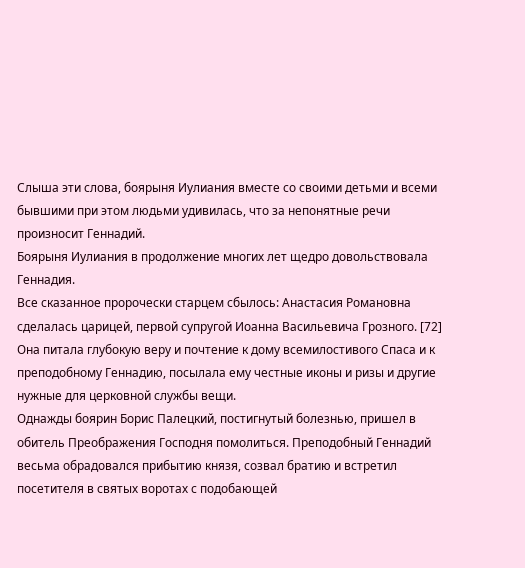Слыша эти слова, боярыня Иулиания вместе со своими детьми и всеми бывшими при этом людьми удивилась, что за непонятные речи произносит Геннадий.
Боярыня Иулиания в продолжение многих лет щедро довольствовала Геннадия.
Все сказанное пророчески старцем сбылось: Анастасия Романовна сделалась царицей, первой супругой Иоанна Васильевича Грозного. [72] Она питала глубокую веру и почтение к дому всемилостивого Спаса и к преподобному Геннадию, посылала ему честные иконы и ризы и другие нужные для церковной службы вещи.
Однажды боярин Борис Палецкий, постигнутый болезнью, пришел в обитель Преображения Господня помолиться. Преподобный Геннадий весьма обрадовался прибытию князя, созвал братию и встретил посетителя в святых воротах с подобающей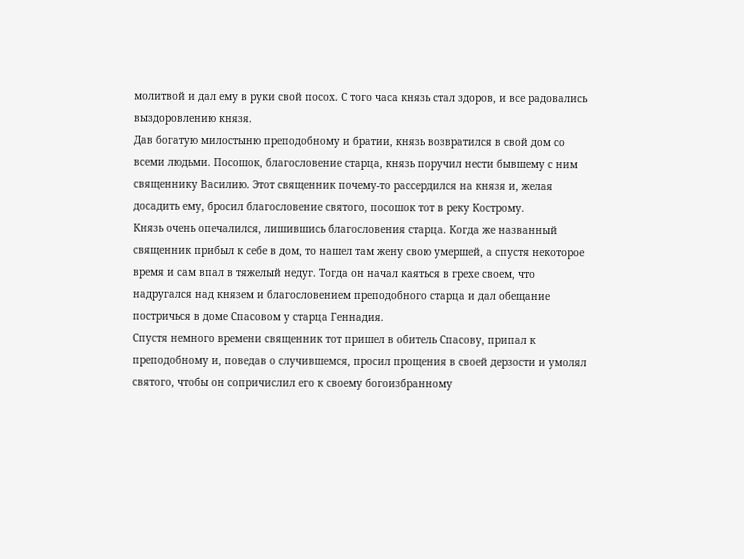молитвой и дал ему в руки свой посох. С того часа князь стал здоров, и все радовались выздоровлению князя.
Дав богатую милостыню преподобному и братии, князь возвратился в свой дом со всеми людьми. Посошок, благословение старца, князь поручил нести бывшему с ним священнику Василию. Этот священник почему-то рассердился на князя и, желая досадить ему, бросил благословение святого, посошок тот в реку Кострому.
Князь очень опечалился, лишившись благословения старца. Когда же названный священник прибыл к себе в дом, то нашел там жену свою умершей, а спустя некоторое время и сам впал в тяжелый недуг. Тогда он начал каяться в грехе своем, что надругался над князем и благословением преподобного старца и дал обещание постричься в доме Спасовом у старца Геннадия.
Спустя немного времени священник тот пришел в обитель Спасову, припал к преподобному и, поведав о случившемся, просил прощения в своей дерзости и умолял святого, чтобы он сопричислил его к своему богоизбранному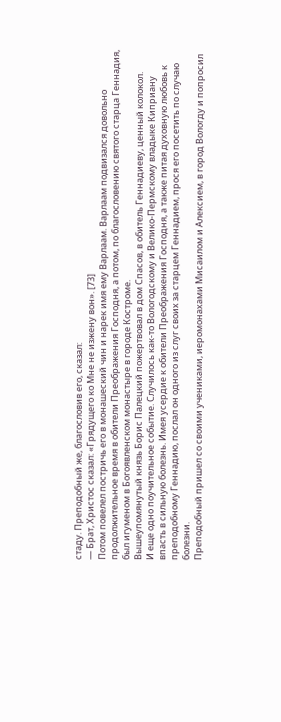стаду. Преподобный же, благословив его, сказал:
— Брат, Христос сказал: «Грядущего ко Мне не изжену вон». [73]
Потом повелел постричь его в монашеский чин и нарек имя ему Варлаам. Варлаам подвизался довольно продолжительное время в обители Преображения Господня, а потом, по благословению святого старца Геннадия, был игуменом в Богоявленском монастыре в городе Костроме.
Вышеупомянутый князь Борис Палецкий пожертвовал в дом Спасов, в обитель Геннадиеву, ценный колокол.
И еще одно поучительное событие. Случилось как-то Вологодскому и Велико-Пермскому владыке Киприану впасть в сильную болезнь. Имея усердие к обители Преображения Господня, а также питая духовную любовь к преподобному Геннадию, послал он одного из слуг своих за старцем Геннадием, прося его посетить по случаю болезни.
Преподобный пришел со своими учениками, иеромонахами Мисаилом и Алексием, в город Вологду и попросил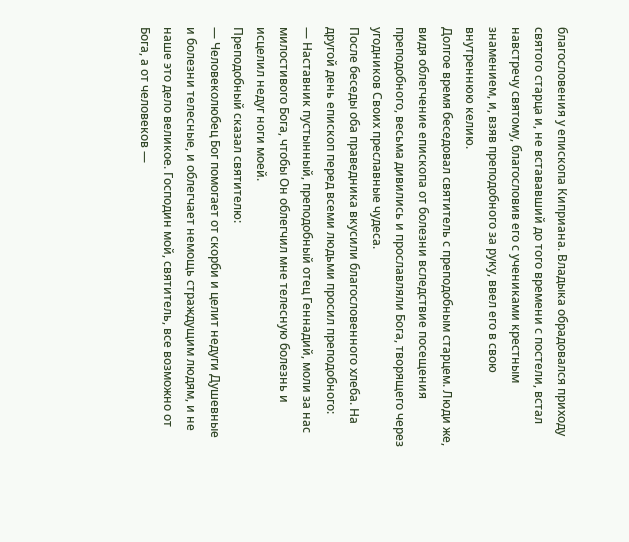благословения у епископа Киприана. Владыка обрадовался приходу святого старца и, не встававший до того времени с постели, встал навстречу святому, благословив его с учениками крестным знамением, и, взяв преподобного за руку, ввел его в свою внутреннюю келию.
Долгое время беседовал святитель с преподобным старцем. Люди же, видя облегчение епископа от болезни вследствие посещения преподобного, весьма дивились и прославляли Бога, творящего через угодников Своих преславные чудеса.
После беседы оба праведника вкусили благословенного хлеба. На другой день епископ перед всеми людьми просил преподобного:
— Наставник пустынный, преподобный отец Геннадий, моли за нас милостивого Бога, чтобы Он облегчил мне телесную болезнь и исцелил недуг ноги моей.
Преподобный сказал святителю:
— Человеколюбец Бог помогает от скорби и целит недуги Душевные и болезни телесные, и облегчает немощь страждущим людям, и не наше это дело великое. Господин мой, святитель, все возможно от Бога, а от человеков —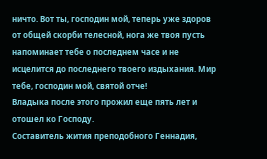ничто. Вот ты, господин мой, теперь уже здоров от общей скорби телесной, нога же твоя пусть напоминает тебе о последнем часе и не исцелится до последнего твоего издыхания. Мир тебе, господин мой, святой отче!
Владыка после этого прожил еще пять лет и отошел ко Господу.
Составитель жития преподобного Геннадия,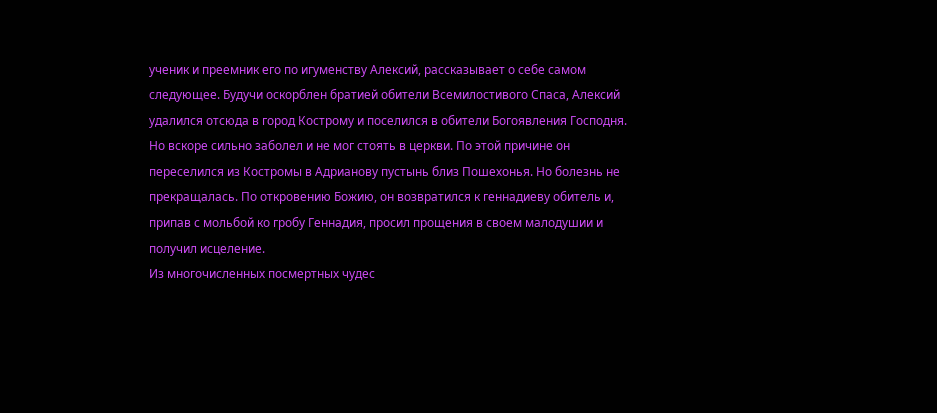ученик и преемник его по игуменству Алексий, рассказывает о себе самом следующее. Будучи оскорблен братией обители Всемилостивого Спаса, Алексий удалился отсюда в город Кострому и поселился в обители Богоявления Господня. Но вскоре сильно заболел и не мог стоять в церкви. По этой причине он переселился из Костромы в Адрианову пустынь близ Пошехонья. Но болезнь не прекращалась. По откровению Божию, он возвратился к геннадиеву обитель и, припав с мольбой ко гробу Геннадия, просил прощения в своем малодушии и получил исцеление.
Из многочисленных посмертных чудес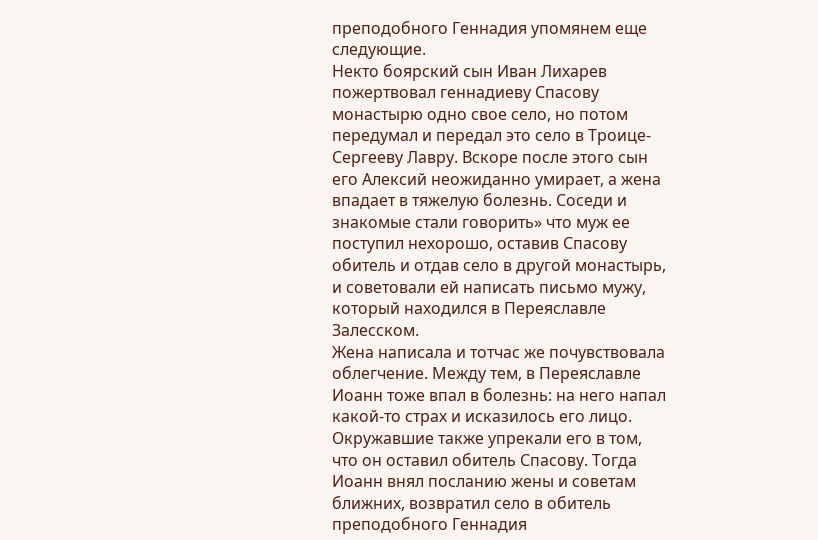преподобного Геннадия упомянем еще следующие.
Некто боярский сын Иван Лихарев пожертвовал геннадиеву Спасову монастырю одно свое село, но потом передумал и передал это село в Троице-Сергееву Лавру. Вскоре после этого сын его Алексий неожиданно умирает, а жена впадает в тяжелую болезнь. Соседи и знакомые стали говорить» что муж ее поступил нехорошо, оставив Спасову обитель и отдав село в другой монастырь, и советовали ей написать письмо мужу, который находился в Переяславле Залесском.
Жена написала и тотчас же почувствовала облегчение. Между тем, в Переяславле Иоанн тоже впал в болезнь: на него напал какой-то страх и исказилось его лицо. Окружавшие также упрекали его в том, что он оставил обитель Спасову. Тогда Иоанн внял посланию жены и советам ближних, возвратил село в обитель преподобного Геннадия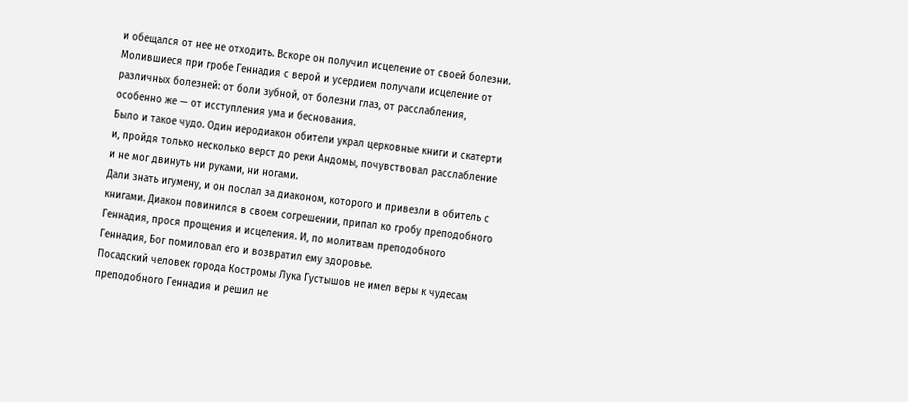и обещался от нее не отходить. Вскоре он получил исцеление от своей болезни.
Молившиеся при гробе Геннадия с верой и усердием получали исцеление от различных болезней: от боли зубной, от болезни глаз, от расслабления, особенно же — от исступления ума и беснования.
Было и такое чудо. Один иеродиакон обители украл церковные книги и скатерти и, пройдя только несколько верст до реки Андомы, почувствовал расслабление и не мог двинуть ни руками, ни ногами.
Дали знать игумену, и он послал за диаконом, которого и привезли в обитель с книгами. Диакон повинился в своем согрешении, припал ко гробу преподобного Геннадия, прося прощения и исцеления. И, по молитвам преподобного Геннадия, Бог помиловал его и возвратил ему здоровье.
Посадский человек города Костромы Лука Густышов не имел веры к чудесам преподобного Геннадия и решил не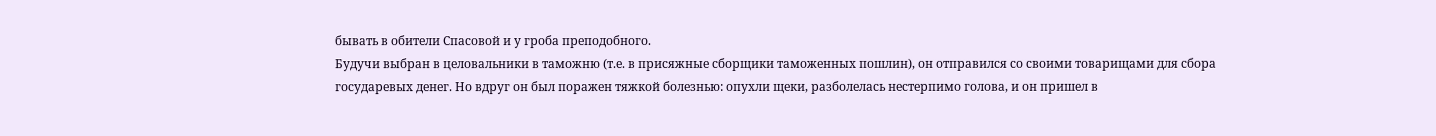бывать в обители Спасовой и у гроба преподобного.
Будучи выбран в целовальники в таможню (т.е. в присяжные сборщики таможенных пошлин), он отправился со своими товарищами для сбора государевых денег. Но вдруг он был поражен тяжкой болезнью: опухли щеки, разболелась нестерпимо голова, и он пришел в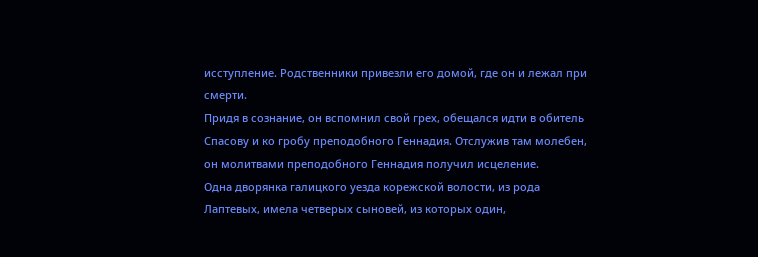исступление. Родственники привезли его домой, где он и лежал при смерти.
Придя в сознание, он вспомнил свой грех, обещался идти в обитель Спасову и ко гробу преподобного Геннадия. Отслужив там молебен, он молитвами преподобного Геннадия получил исцеление.
Одна дворянка галицкого уезда корежской волости, из рода Лаптевых, имела четверых сыновей, из которых один,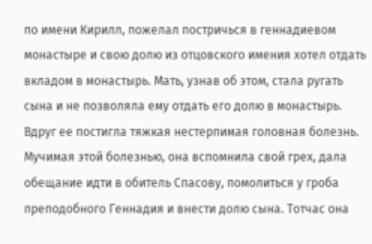по имени Кирилл, пожелал постричься в геннадиевом монастыре и свою долю из отцовского имения хотел отдать вкладом в монастырь. Мать, узнав об этом, стала ругать сына и не позволяла ему отдать его долю в монастырь.
Вдруг ее постигла тяжкая нестерпимая головная болезнь. Мучимая этой болезнью, она вспомнила свой грех, дала обещание идти в обитель Спасову, помолиться у гроба преподобного Геннадия и внести долю сына. Тотчас она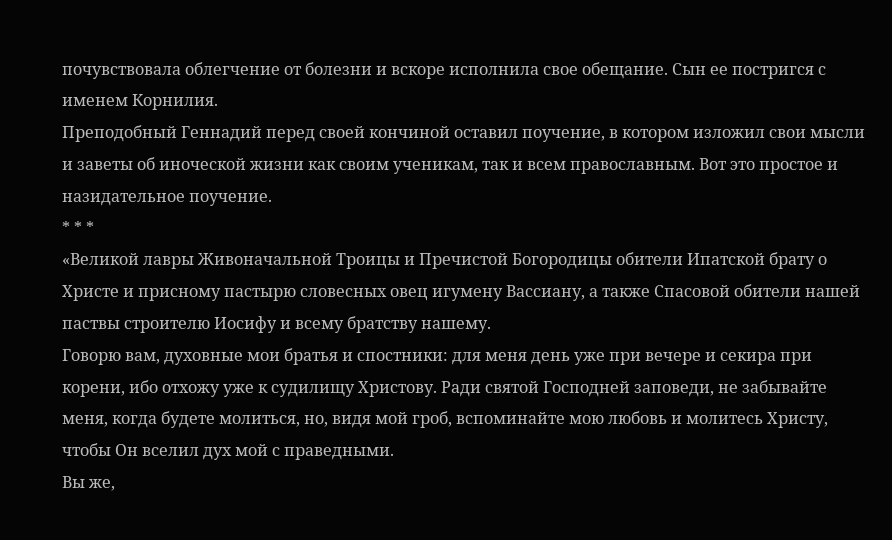почувствовала облегчение от болезни и вскоре исполнила свое обещание. Сын ее постригся с именем Корнилия.
Преподобный Геннадий перед своей кончиной оставил поучение, в котором изложил свои мысли и заветы об иноческой жизни как своим ученикам, так и всем православным. Вот это простое и назидательное поучение.
* * *
«Великой лавры Живоначальной Троицы и Пречистой Богородицы обители Ипатской брату о Христе и присному пастырю словесных овец игумену Вассиану, а также Спасовой обители нашей паствы строителю Иосифу и всему братству нашему.
Говорю вам, духовные мои братья и спостники: для меня день уже при вечере и секира при корени, ибо отхожу уже к судилищу Христову. Ради святой Господней заповеди, не забывайте меня, когда будете молиться, но, видя мой гроб, вспоминайте мою любовь и молитесь Христу, чтобы Он вселил дух мой с праведными.
Вы же,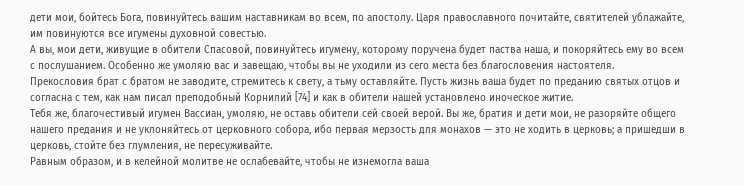дети мои, бойтесь Бога, повинуйтесь вашим наставникам во всем, по апостолу. Царя православного почитайте, святителей ублажайте, им повинуются все игумены духовной совестью.
А вы, мои дети, живущие в обители Спасовой, повинуйтесь игумену, которому поручена будет паства наша, и покоряйтесь ему во всем с послушанием. Особенно же умоляю вас и завещаю, чтобы вы не уходили из сего места без благословения настоятеля.
Прекословия брат с братом не заводите, стремитесь к свету, а тьму оставляйте. Пусть жизнь ваша будет по преданию святых отцов и согласна с тем, как нам писал преподобный Корнилий [74] и как в обители нашей установлено иноческое житие.
Тебя же, благочестивый игумен Вассиан, умоляю, не оставь обители сей своей верой. Вы же, братия и дети мои, не разоряйте общего нашего предания и не уклоняйтесь от церковного собора, ибо первая мерзость для монахов — это не ходить в церковь; а пришедши в церковь, стойте без глумления, не пересуживайте.
Равным образом, и в келейной молитве не ослабевайте, чтобы не изнемогла ваша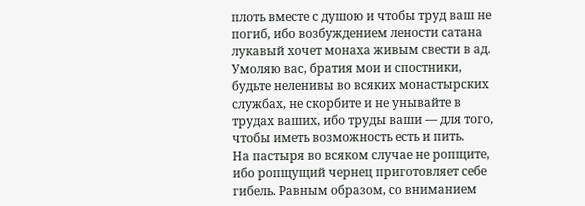плоть вместе с душою и чтобы труд ваш не погиб, ибо возбуждением лености сатана лукавый хочет монаха живым свести в ад.
Умоляю вас, братия мои и спостники, будьте неленивы во всяких монастырских службах, не скорбите и не унывайте в трудах ваших, ибо труды ваши — для того, чтобы иметь возможность есть и пить.
На пастыря во всяком случае не ропщите, ибо ропщущий чернец приготовляет себе гибель. Равным образом, со вниманием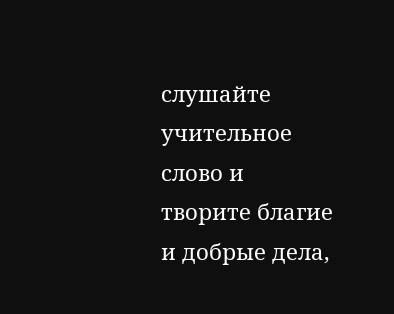слушайте учительное слово и творите благие и добрые дела,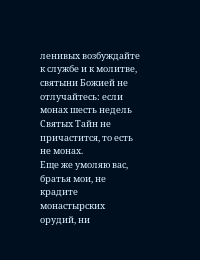ленивых возбуждайте к службе и к молитве, святыни Божией не отлучайтесь: если монах шесть недель Святых Тайн не причастится, то есть не монах.
Еще же умоляю вас, братья мои, не крадите монастырских орудий, ни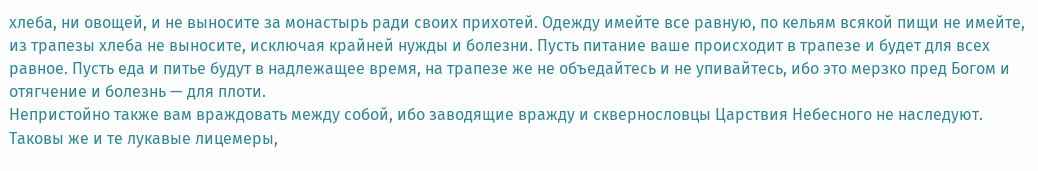хлеба, ни овощей, и не выносите за монастырь ради своих прихотей. Одежду имейте все равную, по кельям всякой пищи не имейте, из трапезы хлеба не выносите, исключая крайней нужды и болезни. Пусть питание ваше происходит в трапезе и будет для всех равное. Пусть еда и питье будут в надлежащее время, на трапезе же не объедайтесь и не упивайтесь, ибо это мерзко пред Богом и отягчение и болезнь — для плоти.
Непристойно также вам враждовать между собой, ибо заводящие вражду и сквернословцы Царствия Небесного не наследуют. Таковы же и те лукавые лицемеры,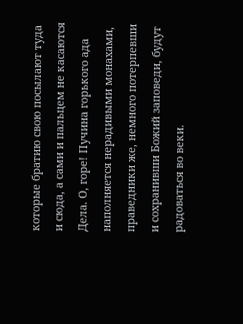которые братию свою посылают туда и сюда, а сами и пальцем не касаются Дела. О, горе! Пучина горького ада наполняется нерадивыми монахами, праведники же, немного потерпевши и сохранивши Божий заповеди, будут радоваться во веки.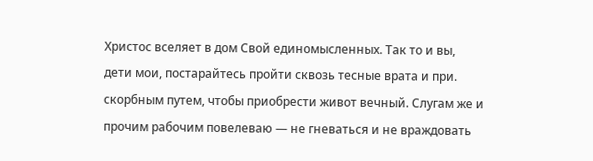Христос вселяет в дом Свой единомысленных. Так то и вы, дети мои, постарайтесь пройти сквозь тесные врата и при. скорбным путем, чтобы приобрести живот вечный. Слугам же и прочим рабочим повелеваю — не гневаться и не враждовать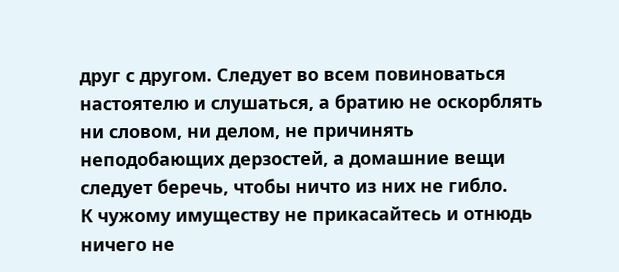друг с другом. Следует во всем повиноваться настоятелю и слушаться, а братию не оскорблять ни словом, ни делом, не причинять неподобающих дерзостей, а домашние вещи следует беречь, чтобы ничто из них не гибло.
К чужому имуществу не прикасайтесь и отнюдь ничего не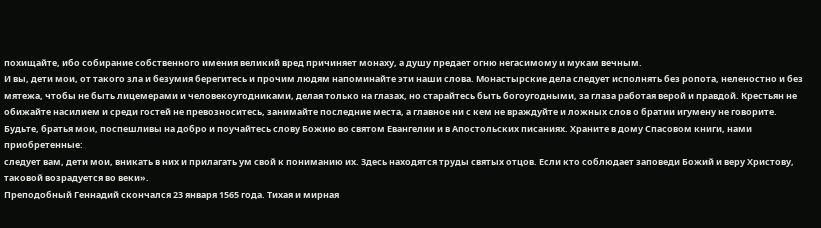похищайте, ибо собирание собственного имения великий вред причиняет монаху, а душу предает огню негасимому и мукам вечным.
И вы, дети мои, от такого зла и безумия берегитесь и прочим людям напоминайте эти наши слова. Монастырские дела следует исполнять без ропота, неленостно и без мятежа, чтобы не быть лицемерами и человекоугодниками, делая только на глазах, но старайтесь быть богоугодными, за глаза работая верой и правдой. Крестьян не обижайте насилием и среди гостей не превозноситесь, занимайте последние места, а главное ни с кем не враждуйте и ложных слов о братии игумену не говорите.
Будьте, братья мои, поспешливы на добро и поучайтесь слову Божию во святом Евангелии и в Апостольских писаниях. Храните в дому Спасовом книги, нами приобретенные:
следует вам, дети мои, вникать в них и прилагать ум свой к пониманию их. Здесь находятся труды святых отцов. Если кто соблюдает заповеди Божий и веру Христову, таковой возрадуется во веки».
Преподобный Геннадий скончался 23 января 1565 года. Тихая и мирная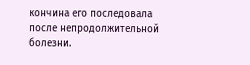кончина его последовала после непродолжительной болезни.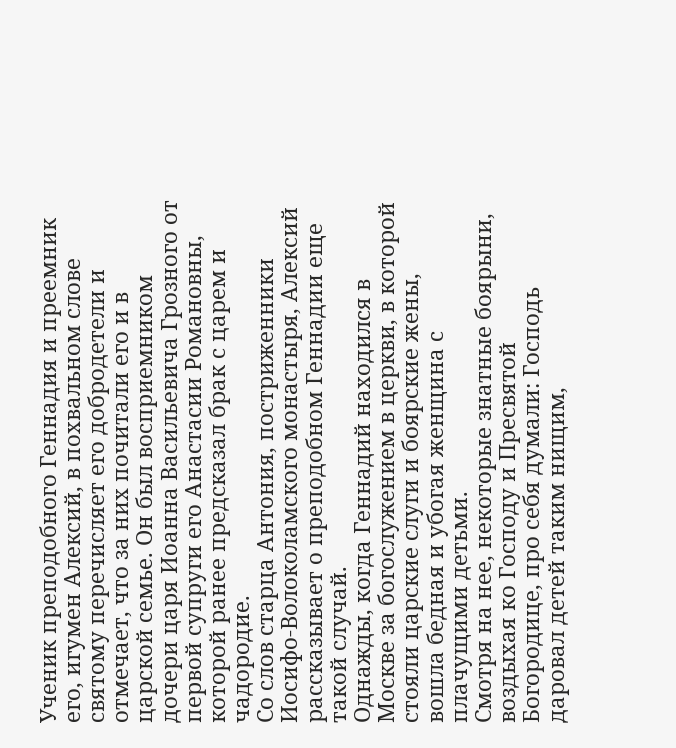Ученик преподобного Геннадия и преемник его, игумен Алексий, в похвальном слове святому перечисляет его добродетели и отмечает, что за них почитали его и в царской семье. Он был восприемником дочери царя Иоанна Васильевича Грозного от первой супруги его Анастасии Романовны, которой ранее предсказал брак с царем и чадородие.
Со слов старца Антония, постриженники Иосифо-Волоколамского монастыря, Алексий рассказывает о преподобном Геннадии еще такой случай.
Однажды, когда Геннадий находился в Москве за богослужением в церкви, в которой стояли царские слуги и боярские жены, вошла бедная и убогая женщина с плачущими детьми.
Смотря на нее, некоторые знатные боярыни, воздыхая ко Господу и Пресвятой Богородице, про себя думали: Господь даровал детей таким нищим,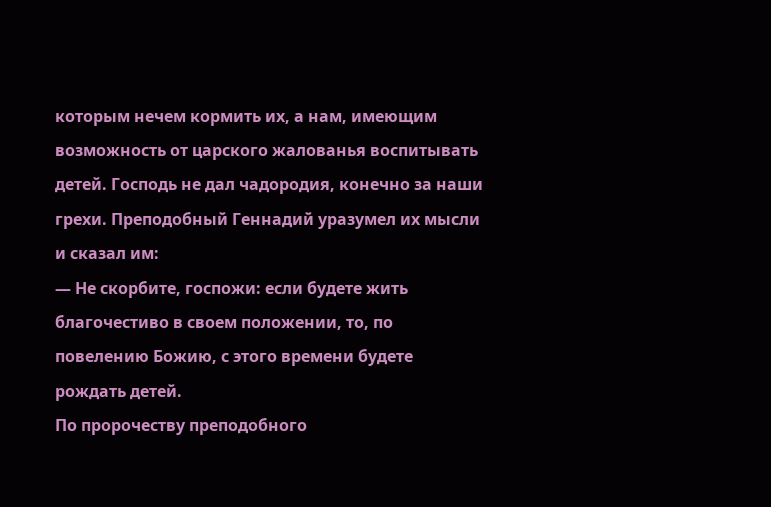которым нечем кормить их, а нам, имеющим возможность от царского жалованья воспитывать детей. Господь не дал чадородия, конечно за наши грехи. Преподобный Геннадий уразумел их мысли и сказал им:
— Не скорбите, госпожи: если будете жить благочестиво в своем положении, то, по повелению Божию, с этого времени будете рождать детей.
По пророчеству преподобного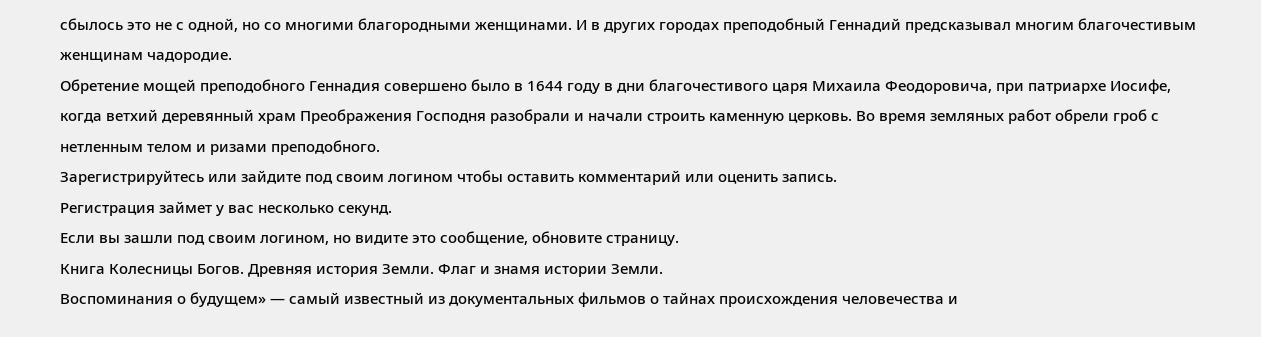сбылось это не с одной, но со многими благородными женщинами. И в других городах преподобный Геннадий предсказывал многим благочестивым женщинам чадородие.
Обретение мощей преподобного Геннадия совершено было в 1644 году в дни благочестивого царя Михаила Феодоровича, при патриархе Иосифе, когда ветхий деревянный храм Преображения Господня разобрали и начали строить каменную церковь. Во время земляных работ обрели гроб с нетленным телом и ризами преподобного.
Зарегистрируйтесь или зайдите под своим логином чтобы оставить комментарий или оценить запись.
Регистрация займет у вас несколько секунд.
Если вы зашли под своим логином, но видите это сообщение, обновите страницу.
Книга Колесницы Богов. Древняя история Земли. Флаг и знамя истории Земли.
Воспоминания о будущем» — самый известный из документальных фильмов о тайнах происхождения человечества и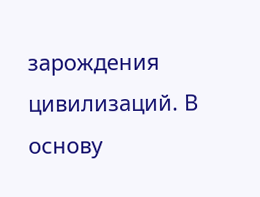зарождения цивилизаций. В основу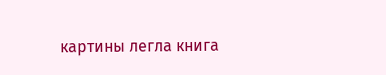картины легла книга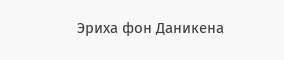Эриха фон Даникена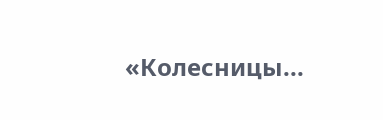«Колесницы...